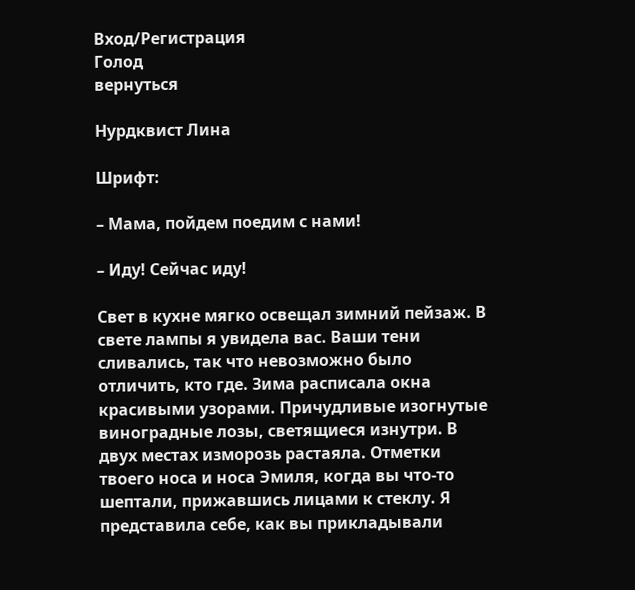Вход/Регистрация
Голод
вернуться

Нурдквист Лина

Шрифт:

– Мама, пойдем поедим с нами!

– Иду! Сейчас иду!

Свет в кухне мягко освещал зимний пейзаж. В свете лампы я увидела вас. Ваши тени сливались, так что невозможно было отличить, кто где. Зима расписала окна красивыми узорами. Причудливые изогнутые виноградные лозы, светящиеся изнутри. В двух местах изморозь растаяла. Отметки твоего носа и носа Эмиля, когда вы что-то шептали, прижавшись лицами к стеклу. Я представила себе, как вы прикладывали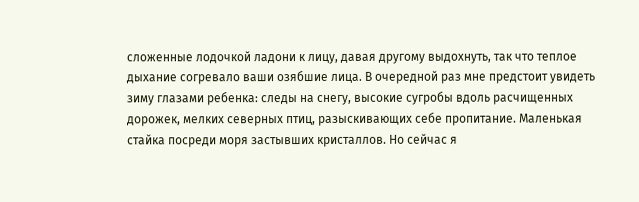сложенные лодочкой ладони к лицу, давая другому выдохнуть, так что теплое дыхание согревало ваши озябшие лица. В очередной раз мне предстоит увидеть зиму глазами ребенка: следы на снегу, высокие сугробы вдоль расчищенных дорожек, мелких северных птиц, разыскивающих себе пропитание. Маленькая стайка посреди моря застывших кристаллов. Но сейчас я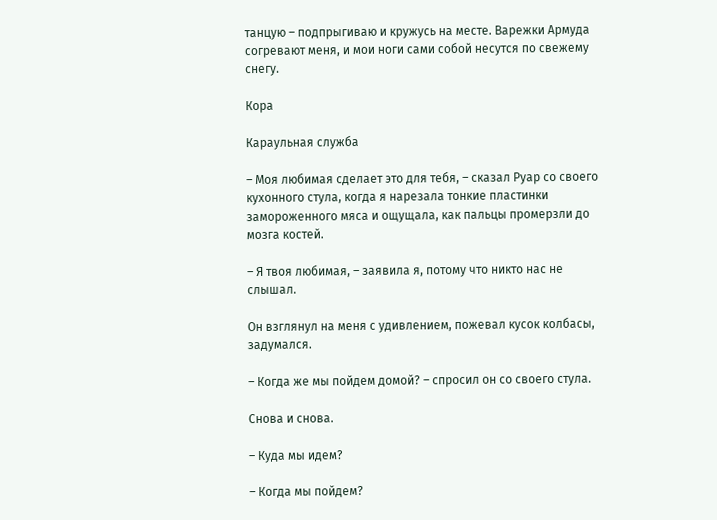танцую – подпрыгиваю и кружусь на месте. Варежки Армуда согревают меня, и мои ноги сами собой несутся по свежему снегу.

Кора

Караульная служба

– Моя любимая сделает это для тебя, – сказал Руар со своего кухонного стула, когда я нарезала тонкие пластинки замороженного мяса и ощущала, как пальцы промерзли до мозга костей.

– Я твоя любимая, – заявила я, потому что никто нас не слышал.

Он взглянул на меня с удивлением, пожевал кусок колбасы, задумался.

– Когда же мы пойдем домой? – спросил он со своего стула.

Снова и снова.

– Куда мы идем?

– Когда мы пойдем?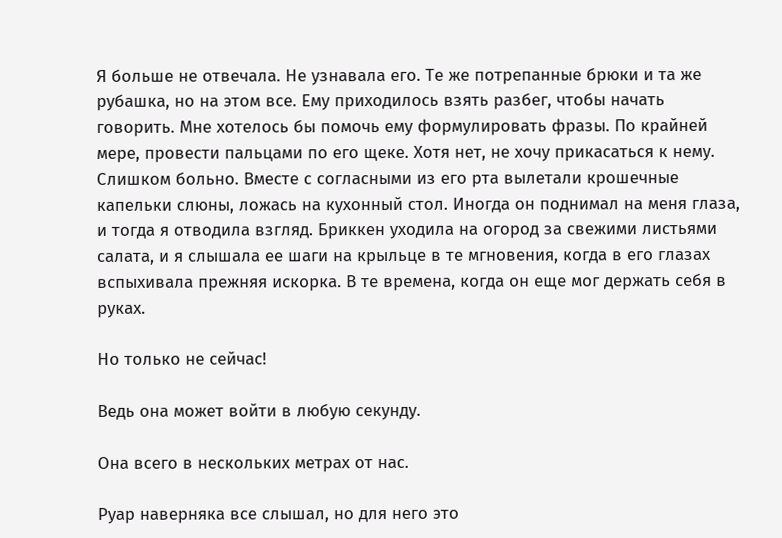Я больше не отвечала. Не узнавала его. Те же потрепанные брюки и та же рубашка, но на этом все. Ему приходилось взять разбег, чтобы начать говорить. Мне хотелось бы помочь ему формулировать фразы. По крайней мере, провести пальцами по его щеке. Хотя нет, не хочу прикасаться к нему. Слишком больно. Вместе с согласными из его рта вылетали крошечные капельки слюны, ложась на кухонный стол. Иногда он поднимал на меня глаза, и тогда я отводила взгляд. Бриккен уходила на огород за свежими листьями салата, и я слышала ее шаги на крыльце в те мгновения, когда в его глазах вспыхивала прежняя искорка. В те времена, когда он еще мог держать себя в руках.

Но только не сейчас!

Ведь она может войти в любую секунду.

Она всего в нескольких метрах от нас.

Руар наверняка все слышал, но для него это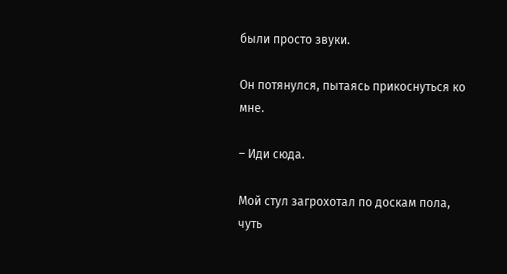были просто звуки.

Он потянулся, пытаясь прикоснуться ко мне.

– Иди сюда.

Мой стул загрохотал по доскам пола, чуть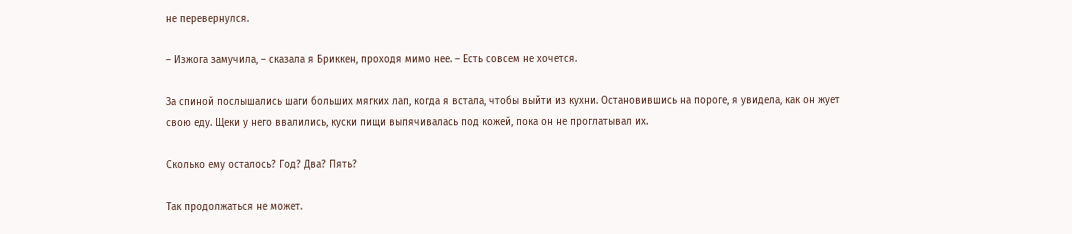не перевернулся.

– Изжога замучила, – сказала я Бриккен, проходя мимо нее. – Есть совсем не хочется.

За спиной послышались шаги больших мягких лап, когда я встала, чтобы выйти из кухни. Остановившись на пороге, я увидела, как он жует свою еду. Щеки у него ввалились, куски пищи выпячивалась под кожей, пока он не проглатывал их.

Сколько ему осталось? Год? Два? Пять?

Так продолжаться не может.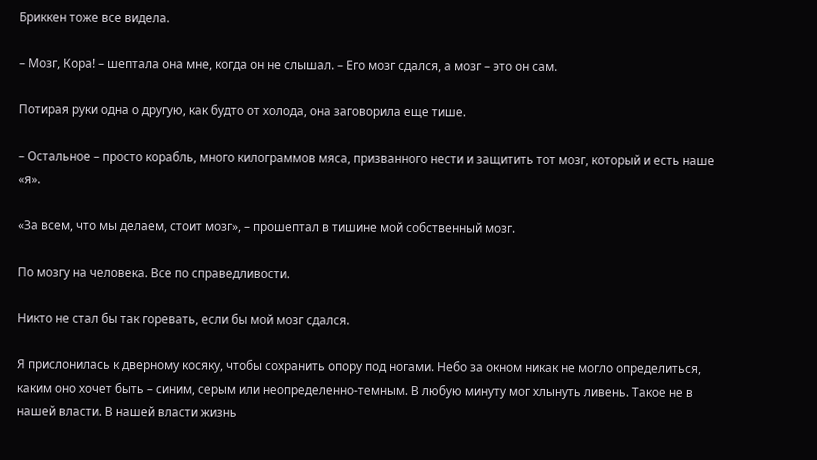Бриккен тоже все видела.

– Мозг, Кора! – шептала она мне, когда он не слышал. – Его мозг сдался, а мозг – это он сам.

Потирая руки одна о другую, как будто от холода, она заговорила еще тише.

– Остальное – просто корабль, много килограммов мяса, призванного нести и защитить тот мозг, который и есть наше «я».

«За всем, что мы делаем, стоит мозг», – прошептал в тишине мой собственный мозг.

По мозгу на человека. Все по справедливости.

Никто не стал бы так горевать, если бы мой мозг сдался.

Я прислонилась к дверному косяку, чтобы сохранить опору под ногами. Небо за окном никак не могло определиться, каким оно хочет быть – синим, серым или неопределенно-темным. В любую минуту мог хлынуть ливень. Такое не в нашей власти. В нашей власти жизнь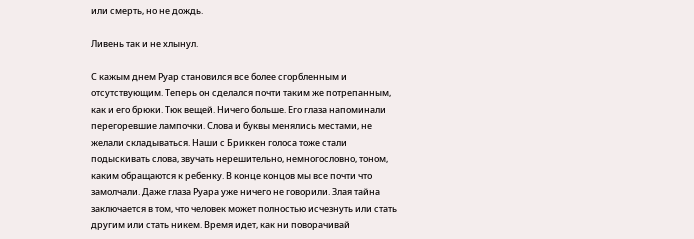или смерть, но не дождь.

Ливень так и не хлынул.

С кажым днем Руар становился все более сгорбленным и отсутствующим. Теперь он сделался почти таким же потрепанным, как и его брюки. Тюк вещей. Ничего больше. Его глаза напоминали перегоревшие лампочки. Слова и буквы менялись местами, не желали складываться. Наши с Бриккен голоса тоже стали подыскивать слова, звучать нерешительно, немногословно, тоном, каким обращаются к ребенку. В конце концов мы все почти что замолчали. Даже глаза Руара уже ничего не говорили. Злая тайна заключается в том, что человек может полностью исчезнуть или стать другим или стать никем. Время идет, как ни поворачивай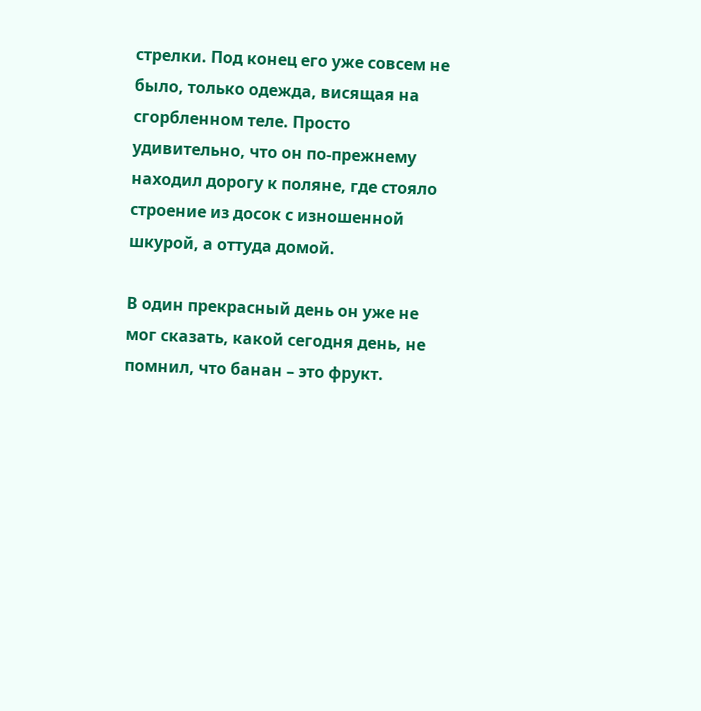стрелки. Под конец его уже совсем не было, только одежда, висящая на сгорбленном теле. Просто удивительно, что он по-прежнему находил дорогу к поляне, где стояло строение из досок с изношенной шкурой, а оттуда домой.

В один прекрасный день он уже не мог сказать, какой сегодня день, не помнил, что банан – это фрукт.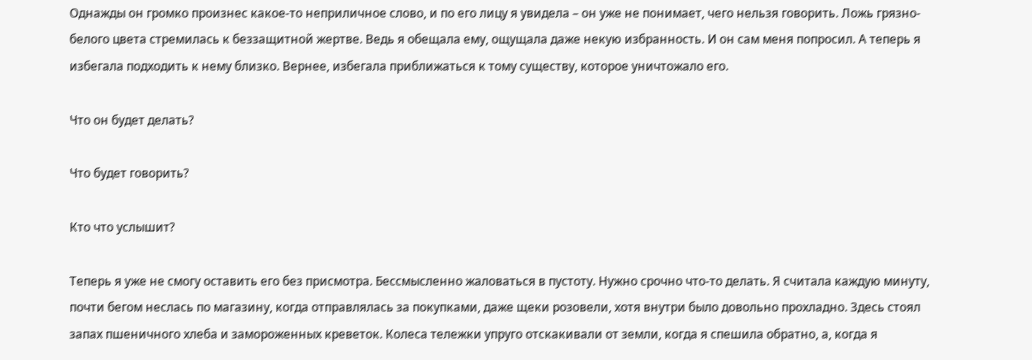Однажды он громко произнес какое-то неприличное слово, и по его лицу я увидела – он уже не понимает, чего нельзя говорить. Ложь грязно-белого цвета стремилась к беззащитной жертве. Ведь я обещала ему, ощущала даже некую избранность. И он сам меня попросил. А теперь я избегала подходить к нему близко. Вернее, избегала приближаться к тому существу, которое уничтожало его.

Что он будет делать?

Что будет говорить?

Кто что услышит?

Теперь я уже не смогу оставить его без присмотра. Бессмысленно жаловаться в пустоту. Нужно срочно что-то делать. Я считала каждую минуту, почти бегом неслась по магазину, когда отправлялась за покупками, даже щеки розовели, хотя внутри было довольно прохладно. Здесь стоял запах пшеничного хлеба и замороженных креветок. Колеса тележки упруго отскакивали от земли, когда я спешила обратно, а, когда я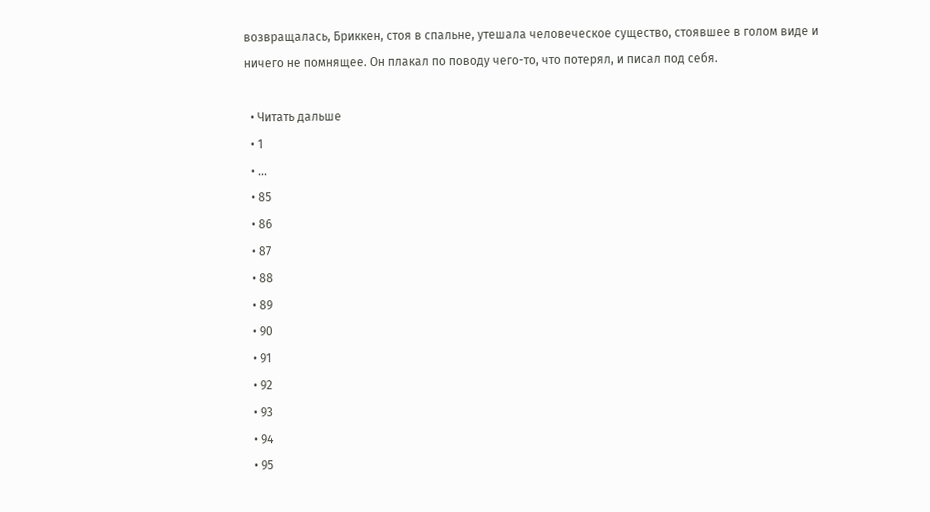возвращалась, Бриккен, стоя в спальне, утешала человеческое существо, стоявшее в голом виде и ничего не помнящее. Он плакал по поводу чего-то, что потерял, и писал под себя.

  • Читать дальше
  • 1
  • ...
  • 85
  • 86
  • 87
  • 88
  • 89
  • 90
  • 91
  • 92
  • 93
  • 94
  • 95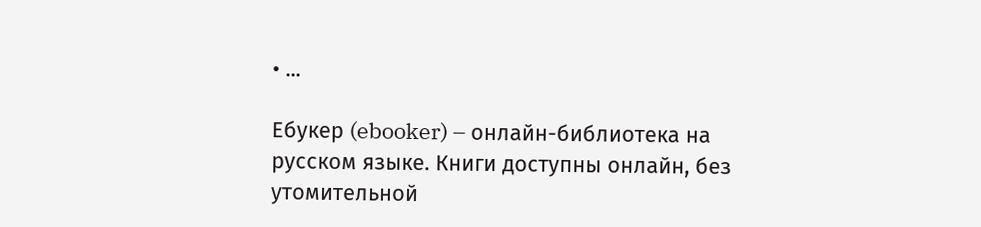• ...

Ебукер (ebooker) – онлайн-библиотека на русском языке. Книги доступны онлайн, без утомительной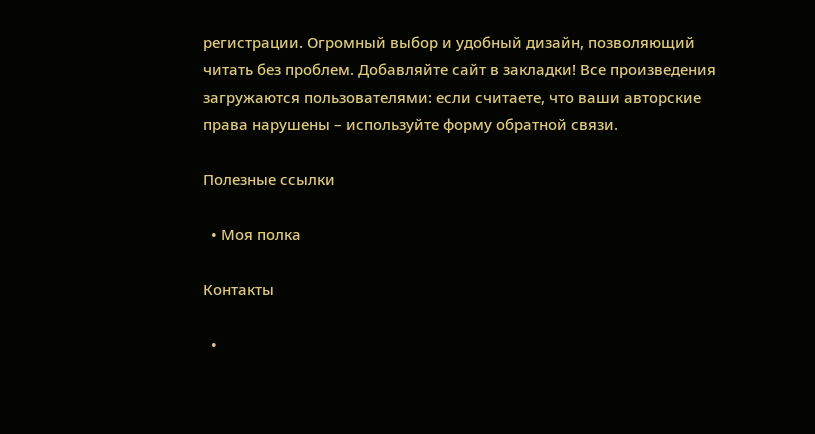регистрации. Огромный выбор и удобный дизайн, позволяющий читать без проблем. Добавляйте сайт в закладки! Все произведения загружаются пользователями: если считаете, что ваши авторские права нарушены – используйте форму обратной связи.

Полезные ссылки

  • Моя полка

Контакты

  •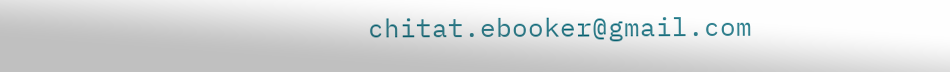chitat.ebooker@gmail.com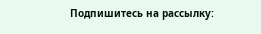Подпишитесь на рассылку: